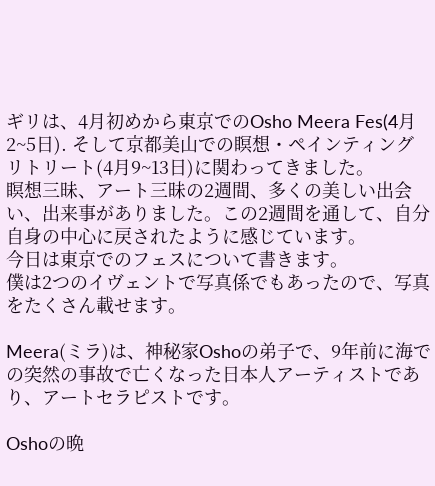ギリは、4月初めから東京でのOsho Meera Fes(4月2~5日). そして京都美山での瞑想・ペインティングリトリート(4月9~13日)に関わってきました。
瞑想三昧、アート三昧の2週間、多くの美しい出会い、出来事がありました。この2週間を通して、自分自身の中心に戻されたように感じています。
今日は東京でのフェスについて書きます。
僕は2つのイヴェントで写真係でもあったので、写真をたくさん載せます。

Meera(ミラ)は、神秘家Oshoの弟子で、9年前に海での突然の事故で亡くなった日本人アーティストであり、アートセラピストです。

Oshoの晩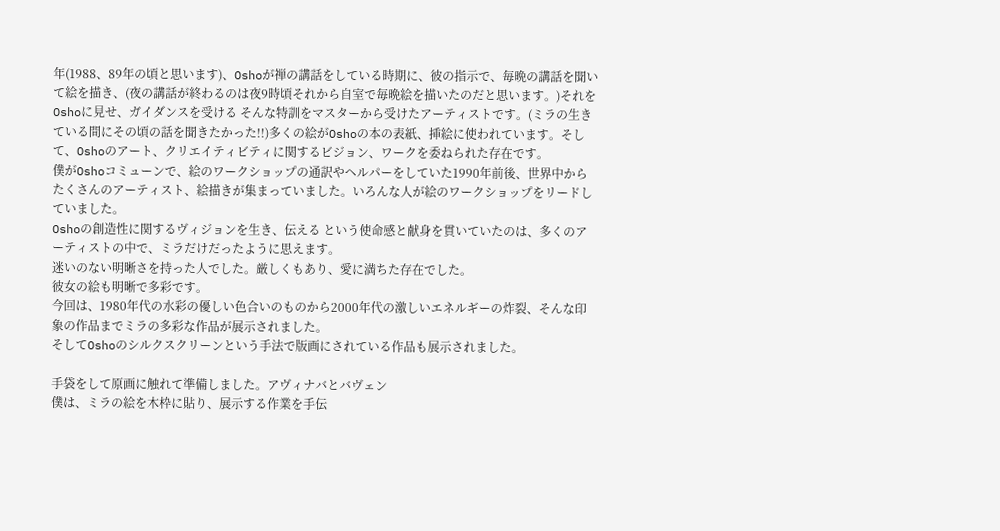年(1988、89年の頃と思います)、Oshoが禅の講話をしている時期に、彼の指示で、毎晩の講話を聞いて絵を描き、(夜の講話が終わるのは夜9時頃それから自室で毎晩絵を描いたのだと思います。)それをOshoに見せ、ガイダンスを受ける そんな特訓をマスターから受けたアーティストです。(ミラの生きている間にその頃の話を聞きたかった!!)多くの絵がOshoの本の表紙、挿絵に使われています。そして、Oshoのアート、クリエイティビティに関するビジョン、ワークを委ねられた存在です。
僕がOshoコミューンで、絵のワークショップの通訳やヘルパーをしていた1990年前後、世界中からたくさんのアーティスト、絵描きが集まっていました。いろんな人が絵のワークショップをリードしていました。
Oshoの創造性に関するヴィジョンを生き、伝える という使命感と献身を貫いていたのは、多くのアーティストの中で、ミラだけだったように思えます。
迷いのない明晰さを持った人でした。厳しくもあり、愛に満ちた存在でした。
彼女の絵も明晰で多彩です。
今回は、1980年代の水彩の優しい色合いのものから2000年代の激しいエネルギーの炸裂、そんな印象の作品までミラの多彩な作品が展示されました。
そしてOshoのシルクスクリーンという手法で版画にされている作品も展示されました。

手袋をして原画に触れて準備しました。アヴィナバとバヴェン
僕は、ミラの絵を木枠に貼り、展示する作業を手伝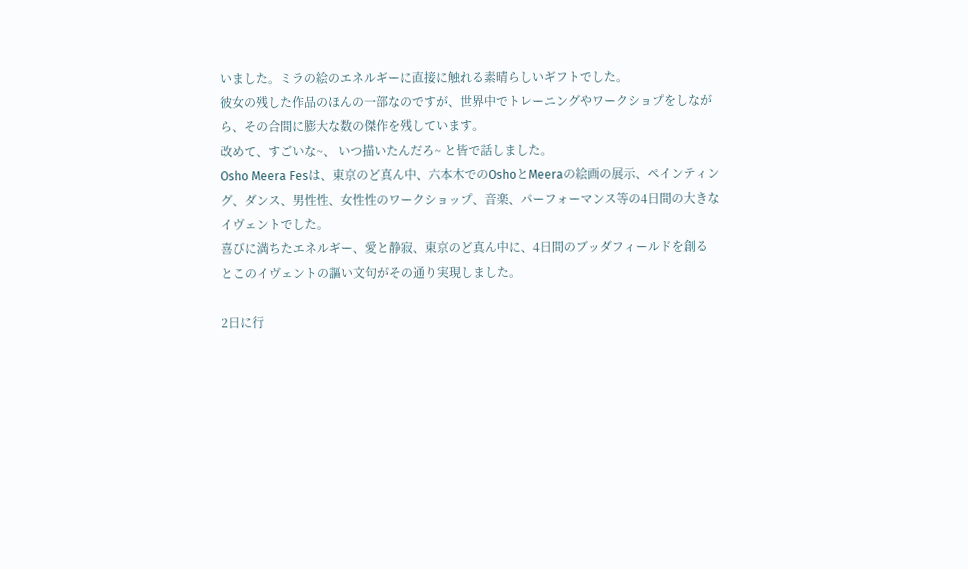いました。ミラの絵のエネルギーに直接に触れる素晴らしいギフトでした。
彼女の残した作品のほんの一部なのですが、世界中でトレーニングやワークショプをしながら、その合間に膨大な数の傑作を残しています。
改めて、すごいな~、 いつ描いたんだろ~ と皆で話しました。
Osho Meera Fesは、東京のど真ん中、六本木でのOshoとMeeraの絵画の展示、ペインティング、ダンス、男性性、女性性のワークショップ、音楽、パーフォーマンス等の4日間の大きなイヴェントでした。
喜びに満ちたエネルギー、愛と静寂、東京のど真ん中に、4日間のブッダフィールドを創る とこのイヴェントの謳い文句がその通り実現しました。

2日に行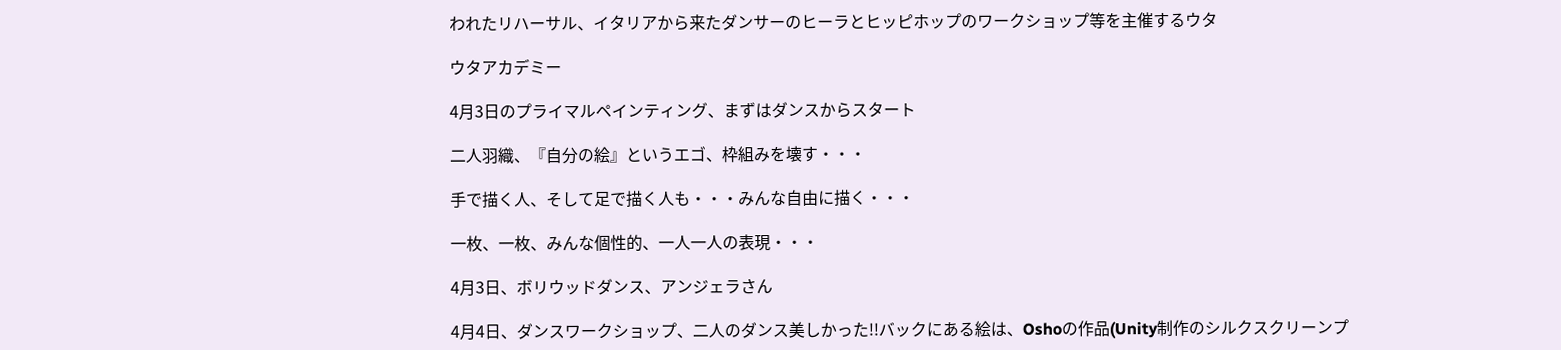われたリハーサル、イタリアから来たダンサーのヒーラとヒッピホップのワークショップ等を主催するウタ

ウタアカデミー

4月3日のプライマルペインティング、まずはダンスからスタート

二人羽織、『自分の絵』というエゴ、枠組みを壊す・・・

手で描く人、そして足で描く人も・・・みんな自由に描く・・・

一枚、一枚、みんな個性的、一人一人の表現・・・

4月3日、ボリウッドダンス、アンジェラさん

4月4日、ダンスワークショップ、二人のダンス美しかった!!バックにある絵は、Oshoの作品(Unity制作のシルクスクリーンプ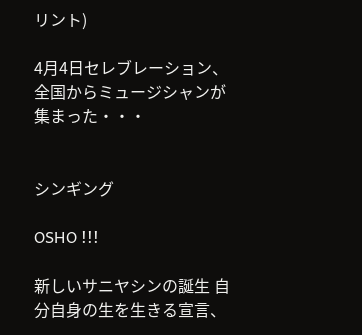リント)

4月4日セレブレーション、全国からミュージシャンが集まった・・・


シンギング

OSHO !!!

新しいサニヤシンの誕生 自分自身の生を生きる宣言、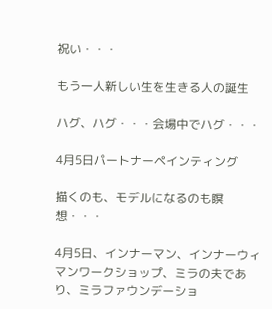祝い・・・

もう一人新しい生を生きる人の誕生

ハグ、ハグ・・・会場中でハグ・・・

4月5日パートナーペインティング

描くのも、モデルになるのも瞑想・・・

4月5日、インナーマン、インナーウィマンワークショップ、ミラの夫であり、ミラファウンデーショ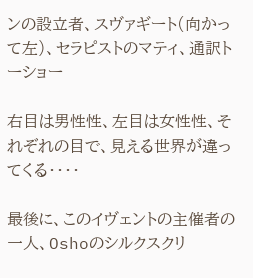ンの設立者、スヴァギート(向かって左)、セラピストのマティ、通訳トーショー

右目は男性性、左目は女性性、それぞれの目で、見える世界が違ってくる・・・・

最後に、このイヴェントの主催者の一人、Oshoのシルクスクリ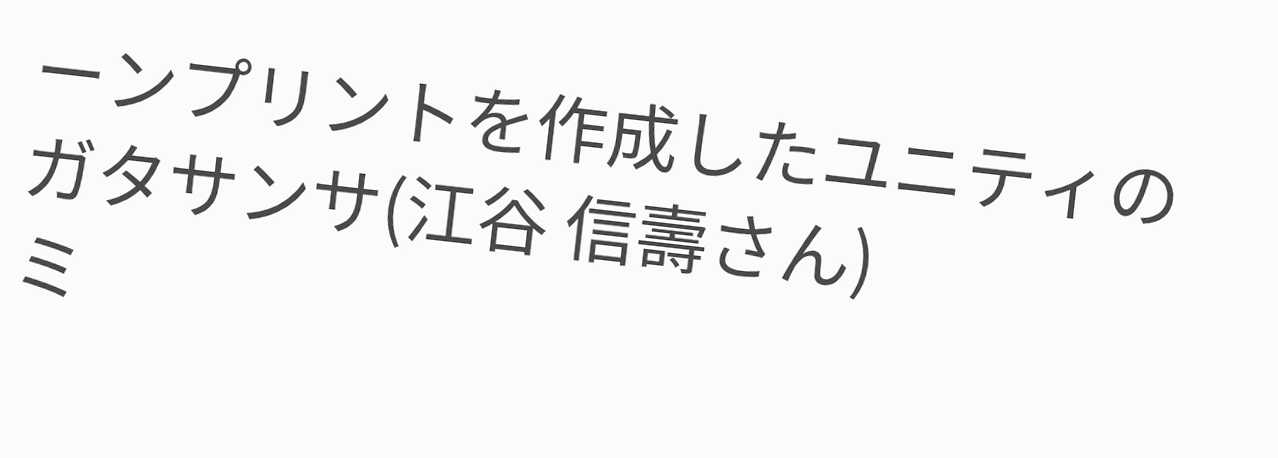ーンプリントを作成したユニティのガタサンサ(江谷 信壽さん)
ミ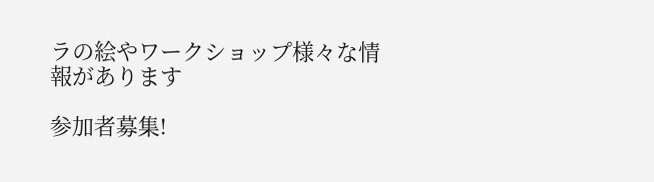ラの絵やワークショップ様々な情報があります

参加者募集!